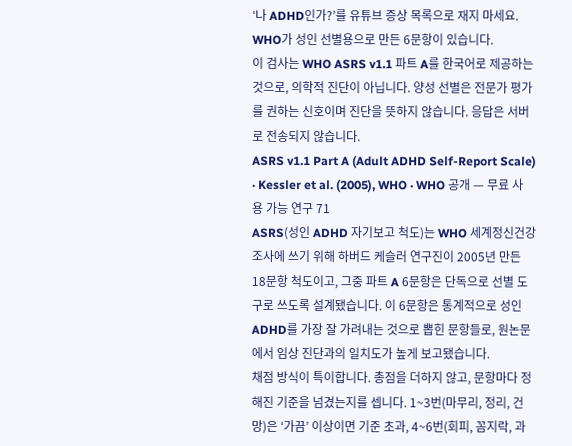‘나 ADHD인가?’를 유튜브 증상 목록으로 재지 마세요. WHO가 성인 선별용으로 만든 6문항이 있습니다.
이 검사는 WHO ASRS v1.1 파트 A를 한국어로 제공하는 것으로, 의학적 진단이 아닙니다. 양성 선별은 전문가 평가를 권하는 신호이며 진단을 뜻하지 않습니다. 응답은 서버로 전송되지 않습니다.
ASRS v1.1 Part A (Adult ADHD Self-Report Scale) · Kessler et al. (2005), WHO · WHO 공개 — 무료 사용 가능 연구 71
ASRS(성인 ADHD 자기보고 척도)는 WHO 세계정신건강조사에 쓰기 위해 하버드 케슬러 연구진이 2005년 만든 18문항 척도이고, 그중 파트 A 6문항은 단독으로 선별 도구로 쓰도록 설계됐습니다. 이 6문항은 통계적으로 성인 ADHD를 가장 잘 가려내는 것으로 뽑힌 문항들로, 원논문에서 임상 진단과의 일치도가 높게 보고됐습니다.
채점 방식이 특이합니다. 총점을 더하지 않고, 문항마다 정해진 기준을 넘겼는지를 셉니다. 1~3번(마무리, 정리, 건망)은 ‘가끔’ 이상이면 기준 초과, 4~6번(회피, 꼼지락, 과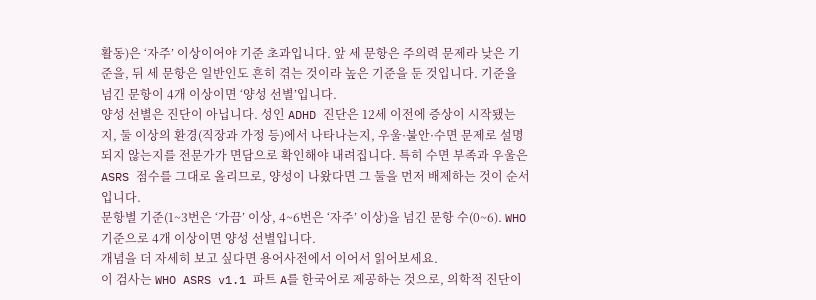활동)은 ‘자주’ 이상이어야 기준 초과입니다. 앞 세 문항은 주의력 문제라 낮은 기준을, 뒤 세 문항은 일반인도 흔히 겪는 것이라 높은 기준을 둔 것입니다. 기준을 넘긴 문항이 4개 이상이면 ‘양성 선별’입니다.
양성 선별은 진단이 아닙니다. 성인 ADHD 진단은 12세 이전에 증상이 시작됐는지, 둘 이상의 환경(직장과 가정 등)에서 나타나는지, 우울·불안·수면 문제로 설명되지 않는지를 전문가가 면담으로 확인해야 내려집니다. 특히 수면 부족과 우울은 ASRS 점수를 그대로 올리므로, 양성이 나왔다면 그 둘을 먼저 배제하는 것이 순서입니다.
문항별 기준(1~3번은 ‘가끔’ 이상, 4~6번은 ‘자주’ 이상)을 넘긴 문항 수(0~6). WHO 기준으로 4개 이상이면 양성 선별입니다.
개념을 더 자세히 보고 싶다면 용어사전에서 이어서 읽어보세요.
이 검사는 WHO ASRS v1.1 파트 A를 한국어로 제공하는 것으로, 의학적 진단이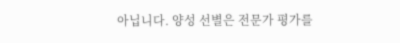아닙니다. 양성 선별은 전문가 평가를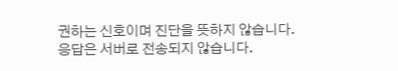권하는 신호이며 진단을 뜻하지 않습니다. 응답은 서버로 전송되지 않습니다.